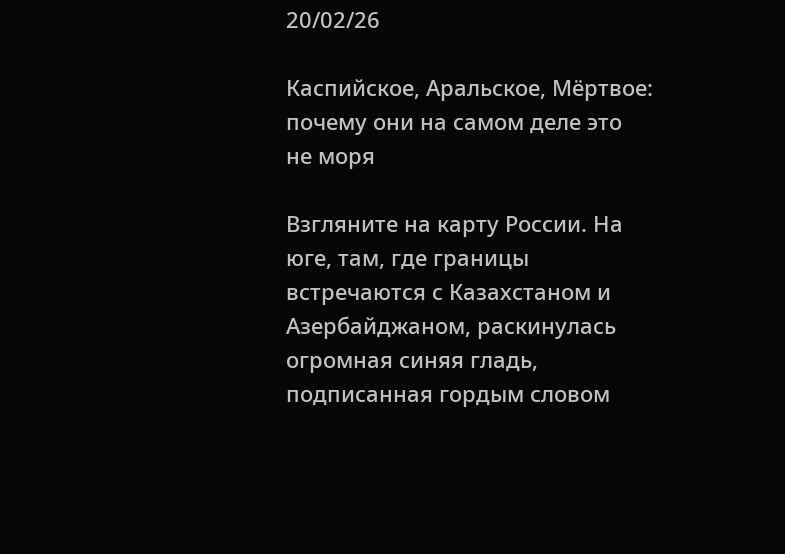20/02/26

Каспийское, Аральское, Мёртвое: почему они на самом деле это не моря

Взгляните на карту России. На юге, там, где границы встречаются с Казахстаном и Азербайджаном, раскинулась огромная синяя гладь, подписанная гордым словом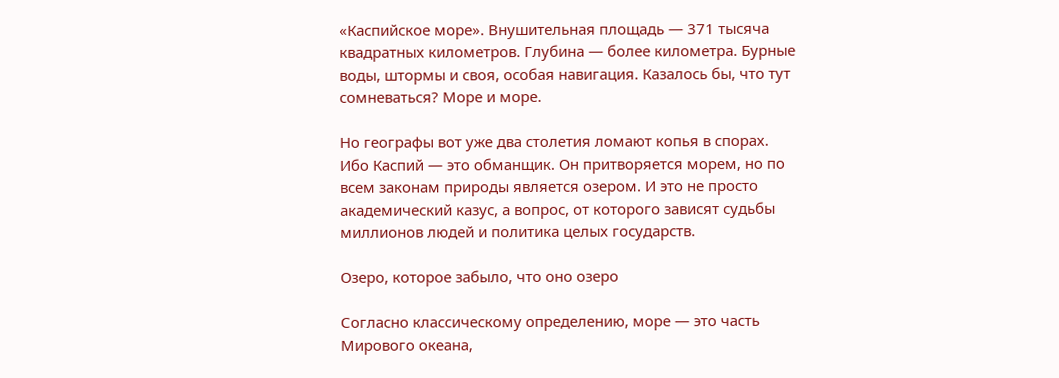«Каспийское море». Внушительная площадь — 371 тысяча квадратных километров. Глубина — более километра. Бурные воды, штормы и своя, особая навигация. Казалось бы, что тут сомневаться? Море и море.

Но географы вот уже два столетия ломают копья в спорах. Ибо Каспий — это обманщик. Он притворяется морем, но по всем законам природы является озером. И это не просто академический казус, а вопрос, от которого зависят судьбы миллионов людей и политика целых государств.

Озеро, которое забыло, что оно озеро

Согласно классическому определению, море — это часть Мирового океана,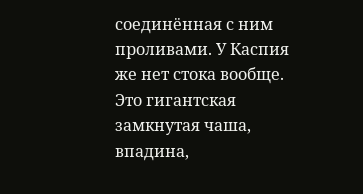соединённая с ним проливами. У Каспия же нет стока вообще. Это гигантская замкнутая чаша, впадина,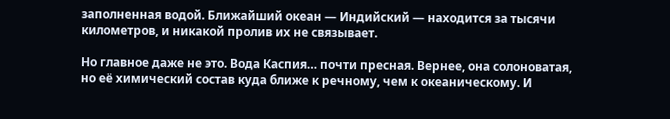заполненная водой. Ближайший океан — Индийский — находится за тысячи километров, и никакой пролив их не связывает.

Но главное даже не это. Вода Каспия… почти пресная. Вернее, она солоноватая, но её химический состав куда ближе к речному, чем к океаническому. И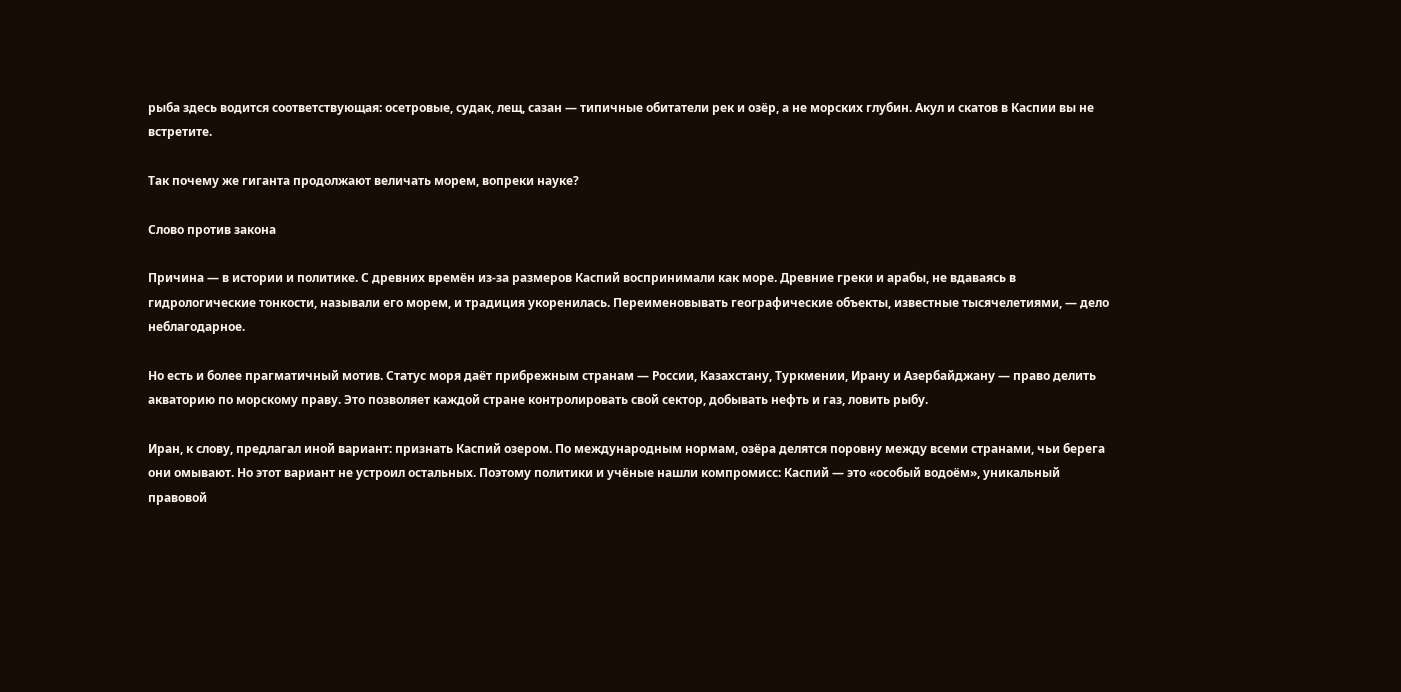рыба здесь водится соответствующая: осетровые, судак, лещ, сазан — типичные обитатели рек и озёр, а не морских глубин. Акул и скатов в Каспии вы не встретите.

Так почему же гиганта продолжают величать морем, вопреки науке?

Слово против закона

Причина — в истории и политике. С древних времён из-за размеров Каспий воспринимали как море. Древние греки и арабы, не вдаваясь в гидрологические тонкости, называли его морем, и традиция укоренилась. Переименовывать географические объекты, известные тысячелетиями, — дело неблагодарное.

Но есть и более прагматичный мотив. Статус моря даёт прибрежным странам — России, Казахстану, Туркмении, Ирану и Азербайджану — право делить акваторию по морскому праву. Это позволяет каждой стране контролировать свой сектор, добывать нефть и газ, ловить рыбу.

Иран, к слову, предлагал иной вариант: признать Каспий озером. По международным нормам, озёра делятся поровну между всеми странами, чьи берега они омывают. Но этот вариант не устроил остальных. Поэтому политики и учёные нашли компромисс: Каспий — это «особый водоём», уникальный правовой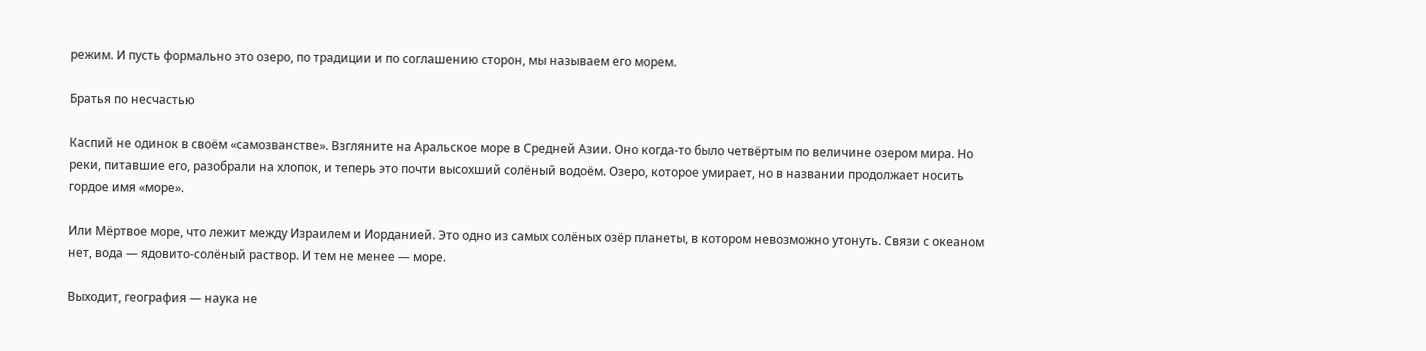режим. И пусть формально это озеро, по традиции и по соглашению сторон, мы называем его морем.

Братья по несчастью

Каспий не одинок в своём «самозванстве». Взгляните на Аральское море в Средней Азии. Оно когда-то было четвёртым по величине озером мира. Но реки, питавшие его, разобрали на хлопок, и теперь это почти высохший солёный водоём. Озеро, которое умирает, но в названии продолжает носить гордое имя «море».

Или Мёртвое море, что лежит между Израилем и Иорданией. Это одно из самых солёных озёр планеты, в котором невозможно утонуть. Связи с океаном нет, вода — ядовито-солёный раствор. И тем не менее — море.

Выходит, география — наука не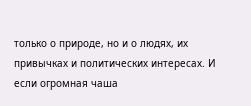только о природе, но и о людях, их привычках и политических интересах. И если огромная чаша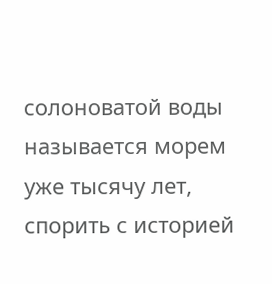солоноватой воды называется морем уже тысячу лет, спорить с историей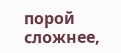порой сложнее,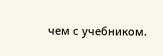чем с учебником.